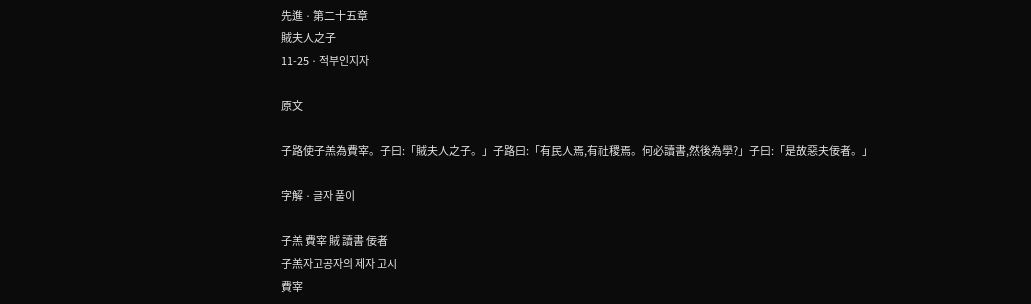先進 · 第二十五章
賊夫人之子
11-25 · 적부인지자

原文

子路使子羔為費宰。子曰:「賊夫人之子。」子路曰:「有民人焉,有社稷焉。何必讀書,然後為學?」子曰:「是故惡夫佞者。」

字解 · 글자 풀이

子羔 費宰 賊 讀書 佞者
子羔자고공자의 제자 고시
費宰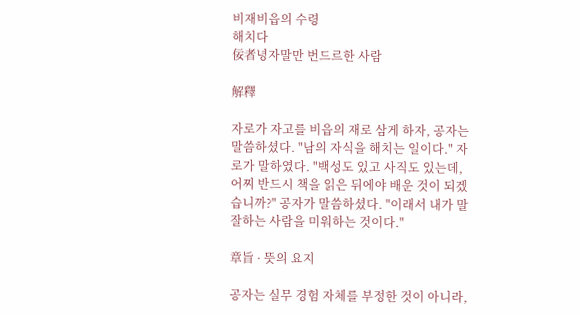비재비읍의 수령
해치다
佞者녕자말만 번드르한 사람

解釋

자로가 자고를 비읍의 재로 삼게 하자, 공자는 말씀하셨다. "남의 자식을 해치는 일이다." 자로가 말하였다. "백성도 있고 사직도 있는데, 어찌 반드시 책을 읽은 뒤에야 배운 것이 되겠습니까?" 공자가 말씀하셨다. "이래서 내가 말 잘하는 사람을 미워하는 것이다."

章旨 · 뜻의 요지

공자는 실무 경험 자체를 부정한 것이 아니라,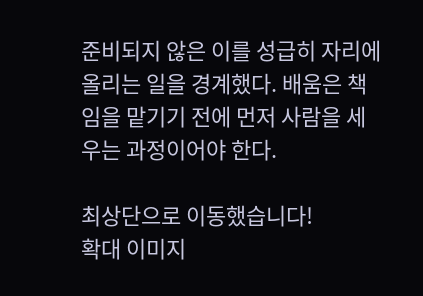준비되지 않은 이를 성급히 자리에 올리는 일을 경계했다. 배움은 책임을 맡기기 전에 먼저 사람을 세우는 과정이어야 한다.

최상단으로 이동했습니다!
확대 이미지